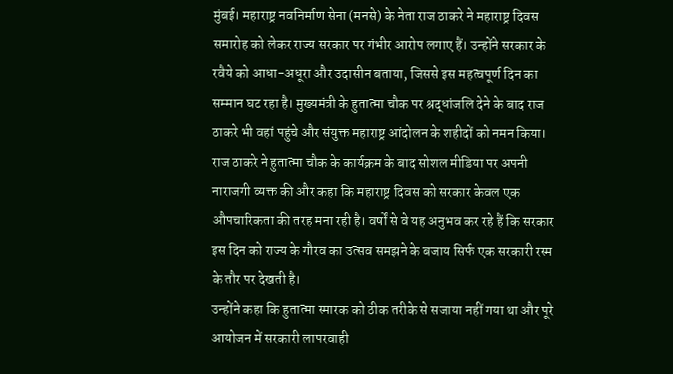मुंबई। महाराष्ट्र नवनिर्माण सेना (मनसे) के नेता राज ठाकरे ने महाराष्ट्र दिवस समारोह को लेकर राज्य सरकार पर गंभीर आरोप लगाए हैं। उन्होंने सरकार के रवैये को आधा-अधूरा और उदासीन बताया, जिससे इस महत्वपूर्ण दिन का सम्मान घट रहा है। मुख्यमंत्री के हुतात्मा चौक पर श्रद्धांजलि देने के बाद राज ठाकरे भी वहां पहुंचे और संयुक्त महाराष्ट्र आंदोलन के शहीदों को नमन किया।
राज ठाकरे ने हुतात्मा चौक के कार्यक्रम के बाद सोशल मीडिया पर अपनी नाराजगी व्यक्त की और कहा कि महाराष्ट्र दिवस को सरकार केवल एक औपचारिकता की तरह मना रही है। वर्षों से वे यह अनुभव कर रहे हैं कि सरकार इस दिन को राज्य के गौरव का उत्सव समझने के बजाय सिर्फ एक सरकारी रस्म के तौर पर देखती है।
उन्होंने कहा कि हुतात्मा स्मारक को ठीक तरीके से सजाया नहीं गया था और पूरे आयोजन में सरकारी लापरवाही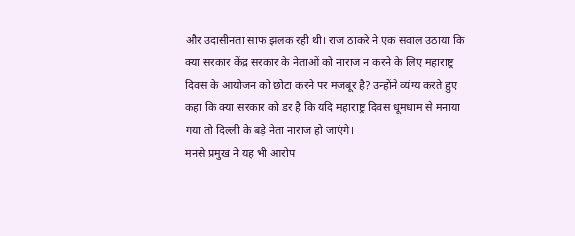और उदासीनता साफ झलक रही थी। राज ठाकरे ने एक सवाल उठाया कि क्या सरकार केंद्र सरकार के नेताओं को नाराज न करने के लिए महाराष्ट्र दिवस के आयोजन को छोटा करने पर मजबूर है? उन्होंने व्यंग्य करते हुए कहा कि क्या सरकार को डर है कि यदि महाराष्ट्र दिवस धूमधाम से मनाया गया तो दिल्ली के बड़े नेता नाराज हो जाएंगे।
मनसे प्रमुख ने यह भी आरोप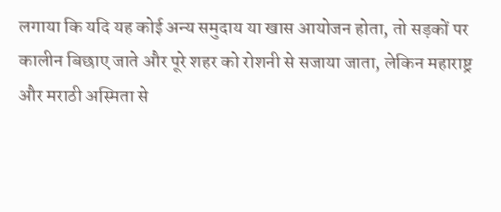लगाया कि यदि यह कोई अन्य समुदाय या खास आयोजन होता, तो सड़कों पर कालीन बिछाए जाते और पूरे शहर को रोशनी से सजाया जाता, लेकिन महाराष्ट्र और मराठी अस्मिता से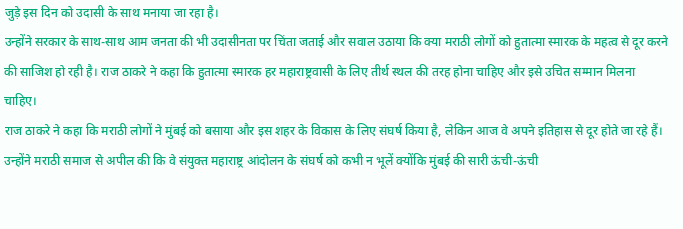जुड़े इस दिन को उदासी के साथ मनाया जा रहा है।
उन्होंने सरकार के साथ-साथ आम जनता की भी उदासीनता पर चिंता जताई और सवाल उठाया कि क्या मराठी लोगों को हुतात्मा स्मारक के महत्व से दूर करने की साजिश हो रही है। राज ठाकरे ने कहा कि हुतात्मा स्मारक हर महाराष्ट्रवासी के लिए तीर्थ स्थल की तरह होना चाहिए और इसे उचित सम्मान मिलना चाहिए।
राज ठाकरे ने कहा कि मराठी लोगों ने मुंबई को बसाया और इस शहर के विकास के लिए संघर्ष किया है, लेकिन आज वे अपने इतिहास से दूर होते जा रहे हैं। उन्होंने मराठी समाज से अपील की कि वे संयुक्त महाराष्ट्र आंदोलन के संघर्ष को कभी न भूलें क्योंकि मुंबई की सारी ऊंची-ऊंची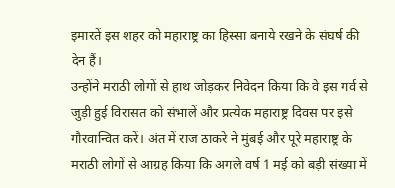इमारतें इस शहर को महाराष्ट्र का हिस्सा बनाये रखने के संघर्ष की देन हैं।
उन्होंने मराठी लोगों से हाथ जोड़कर निवेदन किया कि वे इस गर्व से जुड़ी हुई विरासत को संभालें और प्रत्येक महाराष्ट्र दिवस पर इसे गौरवान्वित करें। अंत में राज ठाकरे ने मुंबई और पूरे महाराष्ट्र के मराठी लोगों से आग्रह किया कि अगले वर्ष 1 मई को बड़ी संख्या में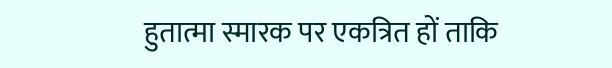हुतात्मा स्मारक पर एकत्रित हों ताकि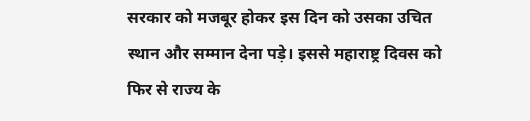सरकार को मजबूर होकर इस दिन को उसका उचित स्थान और सम्मान देना पड़े। इससे महाराष्ट्र दिवस को फिर से राज्य के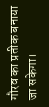गौरव का प्रतीक बनाया जा सकेगा।